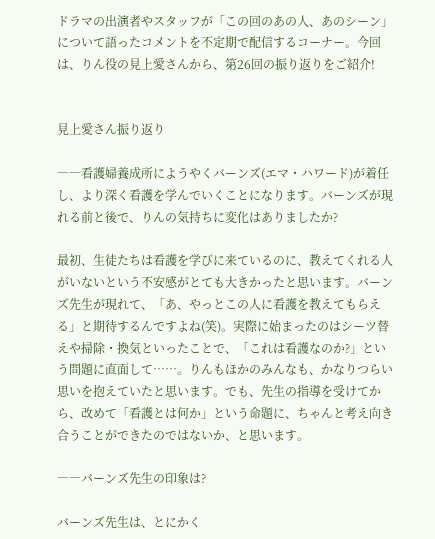ドラマの出演者やスタッフが「この回のあの人、あのシーン」について語ったコメントを不定期で配信するコーナー。今回は、りん役の見上愛さんから、第26回の振り返りをご紹介!


見上愛さん振り返り

――看護婦養成所にようやくバーンズ(エマ・ハワード)が着任し、より深く看護を学んでいくことになります。バーンズが現れる前と後で、りんの気持ちに変化はありましたか?

最初、生徒たちは看護を学びに来ているのに、教えてくれる人がいないという不安感がとても大きかったと思います。バーンズ先生が現れて、「あ、やっとこの人に看護を教えてもらえる」と期待するんですよね(笑)。実際に始まったのはシーツ替えや掃除・換気といったことで、「これは看護なのか?」という問題に直面して……。りんもほかのみんなも、かなりつらい思いを抱えていたと思います。でも、先生の指導を受けてから、改めて「看護とは何か」という命題に、ちゃんと考え向き合うことができたのではないか、と思います。

――バーンズ先生の印象は?

バーンズ先生は、とにかく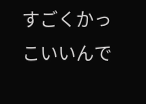すごくかっこいいんで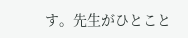す。先生がひとこと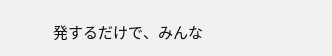発するだけで、みんな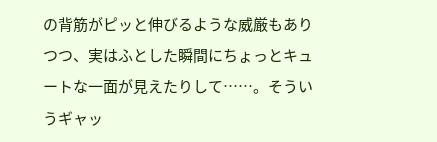の背筋がピッと伸びるような威厳もありつつ、実はふとした瞬間にちょっとキュートな一面が見えたりして……。そういうギャッ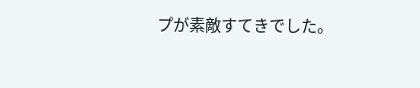プが素敵すてきでした。